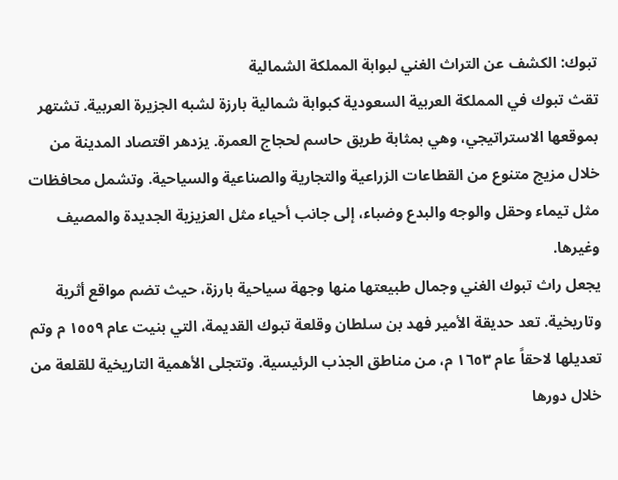تبوك: الكشف عن التراث الغني لبوابة المملكة الشمالية
تقث تبوك في المملكة العربية السعودية كبوابة شمالية بارزة لشبه الجزيرة العربية. تشتهر بموقعها الاستراتيجي، وهي بمثابة طريق حاسم لحجاج العمرة. يزدهر اقتصاد المدينة من خلال مزيج متنوع من القطاعات الزراعية والتجارية والصناعية والسياحية. وتشمل محافظات مثل تيماء وحقل والوجه والبدع وضباء، إلى جانب أحياء مثل العزيزية الجديدة والمصيف وغيرها.
يجعل راث تبوك الغني وجمال طبيعتها منها وجهة سياحية بارزة، حيث تضم مواقع أثرية وتاريخية. تعد حديقة الأمير فهد بن سلطان وقلعة تبوك القديمة، التي بنيت عام ١٥٥٩ م وتم تعديلها لاحقاً عام ١٦٥٣ م، من مناطق الجذب الرئيسية. وتتجلى الأهمية التاريخية للقلعة من خلال دورها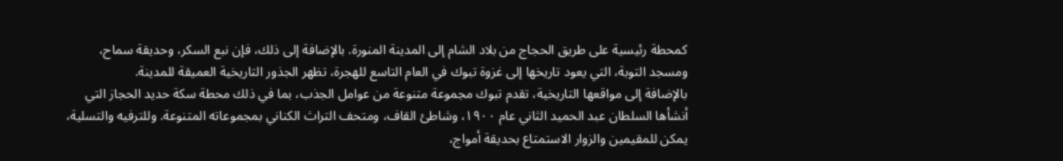كمحطة رئيسية على طريق الحجاج من بلاد الشام إلى المدينة المنورة. بالإضافة إلى ذلك، فإن نبع السكر، وحديقة سماح، ومسجد التوبة، التي يعود تاريخها إلى غزوة تبوك في العام التاسع للهجرة، تظهر الجذور التاريخية العميقة للمدينة.
بالإضافة إلى مواقعها التاريخية، تقدم تبوك مجموعة متنوعة من عوامل الجذب، بما في ذلك محطة سكة حديد الحجاز التي أنشأها السلطان عبد الحميد الثاني عام ١٩٠٠، وشاطئ القاف، ومتحف التراث الكناني بمجموعاته المتنوعة. وللترفيه والتسلية، يمكن للمقيمين والزوار الاستمتاع بحديقة أمواج،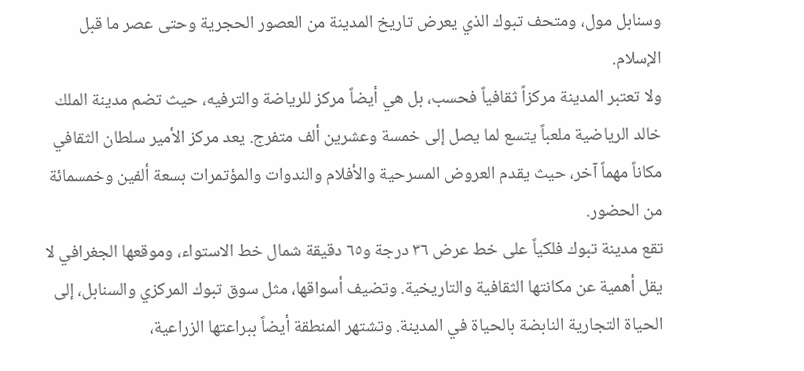وسنابل مول، ومتحف تبوك الذي يعرض تاريخ المدينة من العصور الحجرية وحتى عصر ما قبل الإسلام.
ولا تعتبر المدينة مركزاً ثقافياً فحسب، بل هي أيضاً مركز للرياضة والترفيه، حيث تضم مدينة الملك خالد الرياضية ملعباً يتسع لما يصل إلى خمسة وعشرين ألف متفرج. يعد مركز الأمير سلطان الثقافي مكاناً مهماً آخر، حيث يقدم العروض المسرحية والأفلام والندوات والمؤتمرات بسعة ألفين وخمسمائة من الحضور.
تقع مدينة تبوك فلكياً على خط عرض ٣٦ درجة و٦٥ دقيقة شمال خط الاستواء، وموقعها الجغرافي لا يقل أهمية عن مكانتها الثقافية والتاريخية. وتضيف أسواقها، مثل سوق تبوك المركزي والسنابل، إلى الحياة التجارية النابضة بالحياة في المدينة. وتشتهر المنطقة أيضاً ببراعتها الزراعية،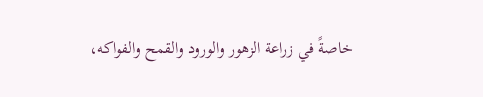خاصةً في زراعة الزهور والورود والقمح والفواكه،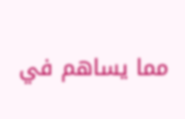مما يساهم في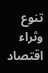تنوع وثراء اقتصاد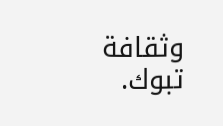وثقافة تبوك.